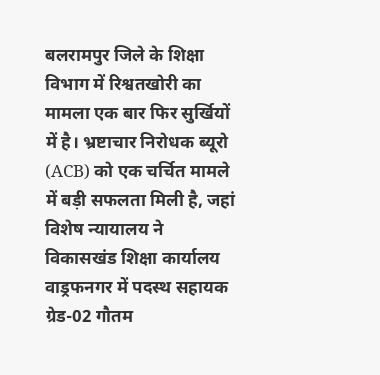बलरामपुर जिले के शिक्षा विभाग में रिश्वतखोरी का मामला एक बार फिर सुर्खियों में है। भ्रष्टाचार निरोधक ब्यूरो (ACB) को एक चर्चित मामले में बड़ी सफलता मिली है, जहां विशेष न्यायालय ने विकासखंड शिक्षा कार्यालय वाड्रफनगर में पदस्थ सहायक ग्रेड-02 गौतम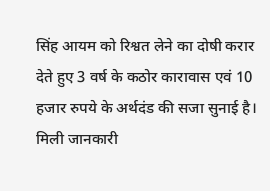सिंह आयम को रिश्वत लेने का दोषी करार देते हुए 3 वर्ष के कठोर कारावास एवं 10 हजार रुपये के अर्थदंड की सजा सुनाई है। मिली जानकारी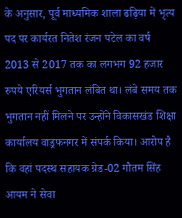के अनुसार, पूर्व माध्यमिक शाला ढढ़िया में भृत्य पद पर कार्यरत नितेश रंजन पटेल का वर्ष 2013 से 2017 तक का लगभग 92 हजार रुपये एरियर्स भुगतान लंबित था। लंबे समय तक भुगतान नहीं मिलने पर उन्होंने विकासखंड शिक्षा कार्यालय वाड्रफनगर में संपर्क किया। आरोप है कि वहां पदस्थ सहायक ग्रेड-02 गौतम सिंह आयम ने सेवा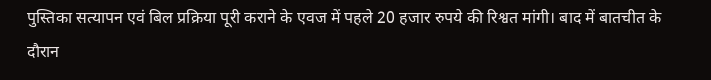पुस्तिका सत्यापन एवं बिल प्रक्रिया पूरी कराने के एवज में पहले 20 हजार रुपये की रिश्वत मांगी। बाद में बातचीत के दौरान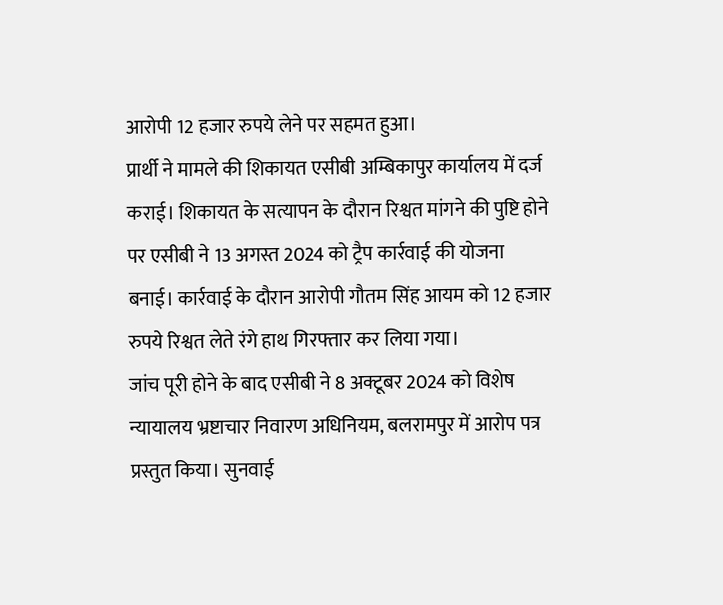आरोपी 12 हजार रुपये लेने पर सहमत हुआ।
प्रार्थी ने मामले की शिकायत एसीबी अम्बिकापुर कार्यालय में दर्ज कराई। शिकायत के सत्यापन के दौरान रिश्वत मांगने की पुष्टि होने पर एसीबी ने 13 अगस्त 2024 को ट्रैप कार्रवाई की योजना बनाई। कार्रवाई के दौरान आरोपी गौतम सिंह आयम को 12 हजार रुपये रिश्वत लेते रंगे हाथ गिरफ्तार कर लिया गया।
जांच पूरी होने के बाद एसीबी ने 8 अक्टूबर 2024 को विशेष न्यायालय भ्रष्टाचार निवारण अधिनियम, बलरामपुर में आरोप पत्र प्रस्तुत किया। सुनवाई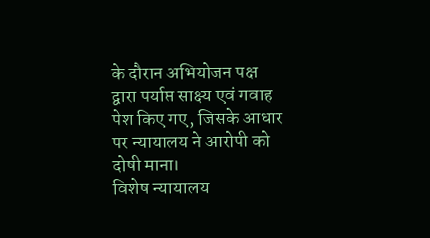के दौरान अभियोजन पक्ष द्वारा पर्याप्त साक्ष्य एवं गवाह पेश किए गए, जिसके आधार पर न्यायालय ने आरोपी को दोषी माना।
विशेष न्यायालय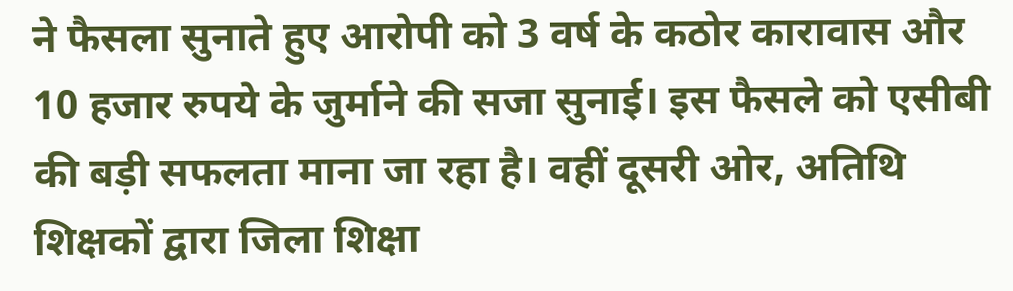ने फैसला सुनाते हुए आरोपी को 3 वर्ष के कठोर कारावास और 10 हजार रुपये के जुर्माने की सजा सुनाई। इस फैसले को एसीबी की बड़ी सफलता माना जा रहा है। वहीं दूसरी ओर, अतिथि शिक्षकों द्वारा जिला शिक्षा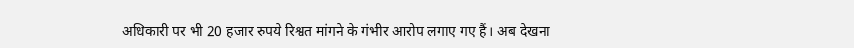अधिकारी पर भी 20 हजार रुपये रिश्वत मांगने के गंभीर आरोप लगाए गए हैं। अब देखना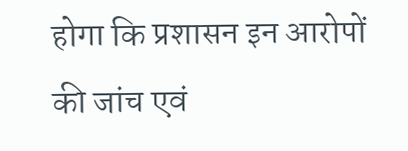होगा कि प्रशासन इन आरोपों की जांच एवं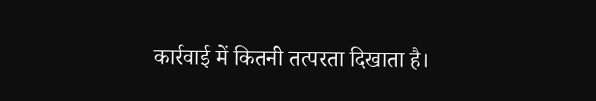कार्रवाई में कितनी तत्परता दिखाता है।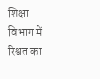शिक्षा विभाग में रिश्वत का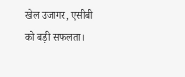खेल उजागर, एसीबी को बड़ी सफलता।